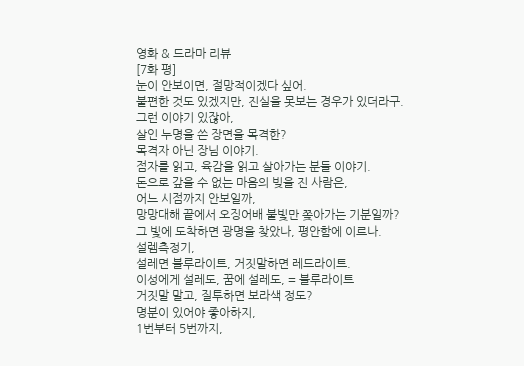영화 & 드라마 리뷰
[7화 평]
눈이 안보이면, 절망적이겠다 싶어.
불편한 것도 있겠지만, 진실을 못보는 경우가 있더라구.
그런 이야기 있잖아,
살인 누명을 쓴 장면을 목격한?
목격자 아닌 장님 이야기.
점자를 읽고, 육감을 읽고 살아가는 분들 이야기.
돈으로 갚을 수 없는 마음의 빚을 진 사람은,
어느 시점까지 안보일까,
망망대해 끝에서 오징어배 불빛만 쫒아가는 기분일까?
그 빛에 도착하면 광명을 찾았나, 평안함에 이르나.
설렘측정기,
설레면 블루라이트, 거짓말하면 레드라이트.
이성에게 설레도, 꿈에 설레도, = 블루라이트
거짓말 말고, 질투하면 보라색 정도?
명분이 있어야 좋아하지,
1번부터 5번까지,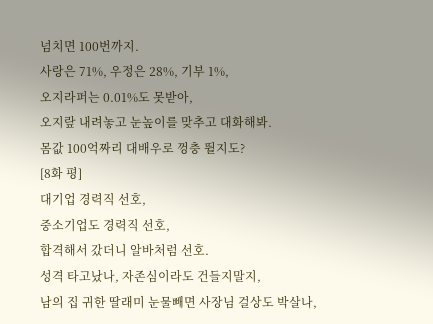넘치면 100번까지.
사랑은 71%, 우정은 28%, 기부 1%,
오지라퍼는 0.01%도 못받아,
오지랖 내려놓고 눈높이를 맞추고 대화해봐.
몸값 100억짜리 대배우로 껑충 뛸지도?
[8화 평]
대기업 경력직 선호,
중소기업도 경력직 선호,
합격해서 갔더니 알바처럼 선호.
성격 타고났나, 자존심이라도 건들지말지,
남의 집 귀한 딸래미 눈물빼면 사장님 걸상도 박살나,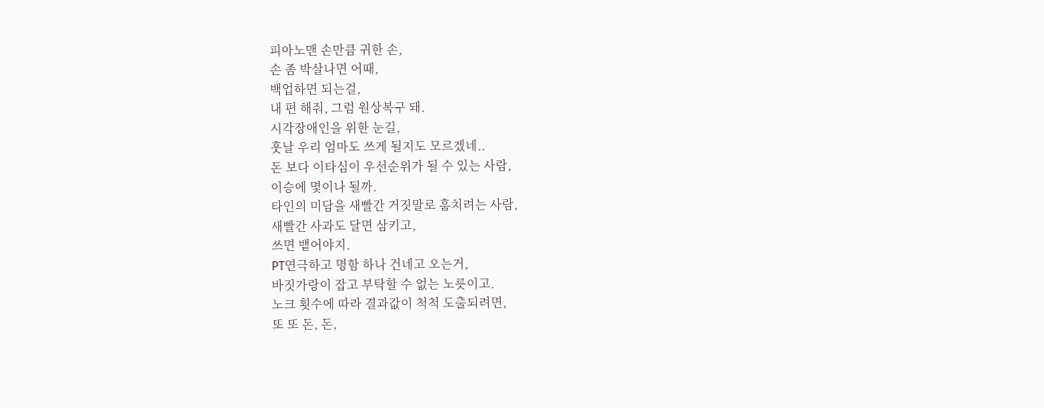피아노맨 손만큼 귀한 손,
손 좀 박살나면 어때,
백업하면 되는걸,
내 편 해줘, 그럼 원상복구 돼.
시각장애인을 위한 눈길,
훗날 우리 엄마도 쓰게 될지도 모르겠네..
돈 보다 이타심이 우선순위가 될 수 있는 사람,
이승에 몇이나 될까.
타인의 미담을 새빨간 거짓말로 훔치려는 사람,
새빨간 사과도 달면 삼키고,
쓰면 뱉어야지.
PT연극하고 명함 하나 건네고 오는거,
바짓가랑이 잡고 부탁할 수 없는 노릇이고.
노크 횟수에 따라 결과값이 척척 도출되려면,
또 또 돈, 돈,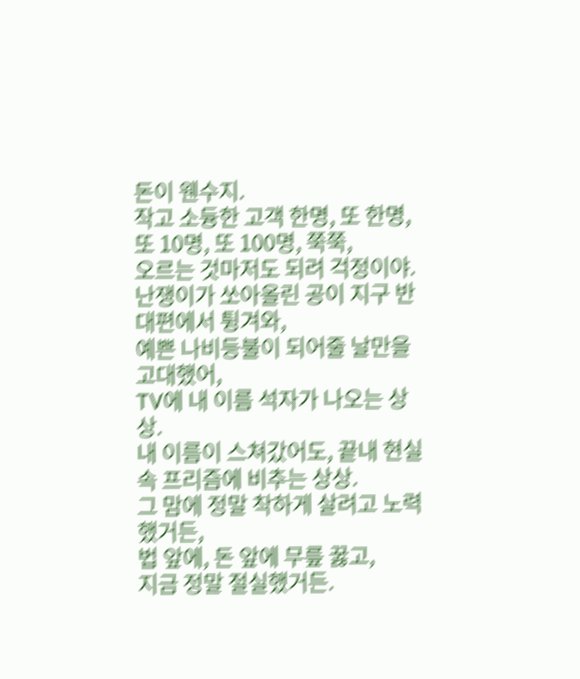돈이 웬수지.
작고 소듕한 고객 한명, 또 한명,
또 10명, 또 100명, 쭉쭉,
오르는 것마저도 되려 걱정이야.
난쟁이가 쏘아올린 공이 지구 반대편에서 튕겨와,
예쁜 나비등불이 되어줄 날만을 고대했어,
TV에 내 이름 석자가 나오는 상상.
내 이름이 스쳐갔어도, 끝내 현실 속 프리즘에 비추는 상상.
그 맘에 정말 착하게 살려고 노력했거든,
법 앞에, 돈 앞에 무릎 꿇고,
지금 정말 절실했거든.